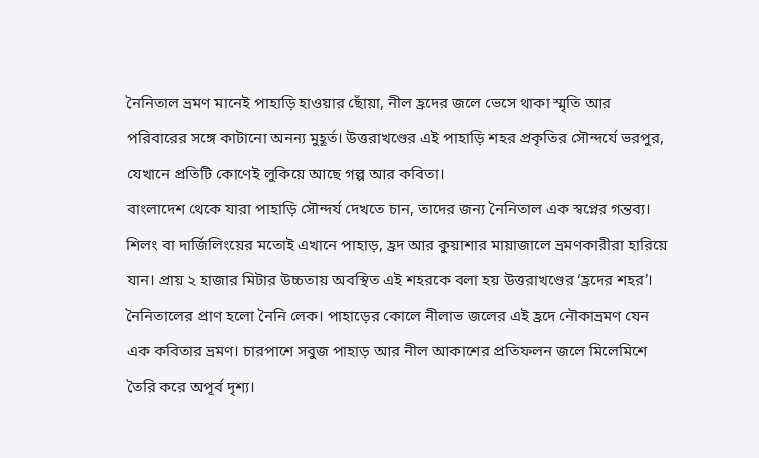নৈনিতাল ভ্রমণ মানেই পাহাড়ি হাওয়ার ছোঁয়া, নীল হ্রদের জলে ভেসে থাকা স্মৃতি আর পরিবারের সঙ্গে কাটানো অনন্য মুহূর্ত। উত্তরাখণ্ডের এই পাহাড়ি শহর প্রকৃতির সৌন্দর্যে ভরপুর, যেখানে প্রতিটি কোণেই লুকিয়ে আছে গল্প আর কবিতা।
বাংলাদেশ থেকে যারা পাহাড়ি সৌন্দর্য দেখতে চান, তাদের জন্য নৈনিতাল এক স্বপ্নের গন্তব্য। শিলং বা দার্জিলিংয়ের মতোই এখানে পাহাড়, হ্রদ আর কুয়াশার মায়াজালে ভ্রমণকারীরা হারিয়ে যান। প্রায় ২ হাজার মিটার উচ্চতায় অবস্থিত এই শহরকে বলা হয় উত্তরাখণ্ডের ‘হ্রদের শহর’।
নৈনিতালের প্রাণ হলো নৈনি লেক। পাহাড়ের কোলে নীলাভ জলের এই হ্রদে নৌকাভ্রমণ যেন এক কবিতার ভ্রমণ। চারপাশে সবুজ পাহাড় আর নীল আকাশের প্রতিফলন জলে মিলেমিশে তৈরি করে অপূর্ব দৃশ্য।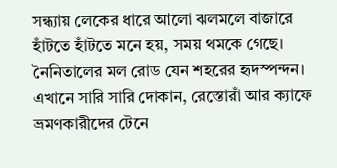সন্ধ্যায় লেকের ধারে আলো ঝলমলে বাজারে হাঁটতে হাঁটতে মনে হয়, সময় থমকে গেছে।
নৈনিতালের মল রোড যেন শহরের হৃদস্পন্দন। এখানে সারি সারি দোকান, রেস্তোরাঁ আর ক্যাফে ভ্রমণকারীদের টেনে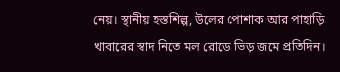নেয়। স্থানীয় হস্তশিল্প, উলের পোশাক আর পাহাড়ি খাবারের স্বাদ নিতে মল রোডে ভিড় জমে প্রতিদিন।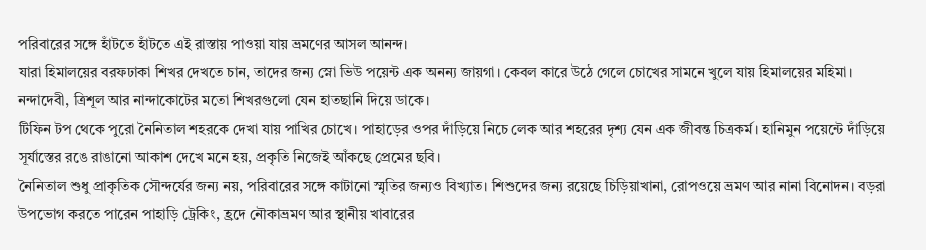পরিবারের সঙ্গে হাঁটতে হাঁটতে এই রাস্তায় পাওয়া যায় ভ্রমণের আসল আনন্দ।
যারা হিমালয়ের বরফঢাকা শিখর দেখতে চান, তাদের জন্য স্নো ভিউ পয়েন্ট এক অনন্য জায়গা। কেবল কারে উঠে গেলে চোখের সামনে খুলে যায় হিমালয়ের মহিমা। নন্দাদেবী, ত্রিশূল আর নান্দাকোটের মতো শিখরগুলো যেন হাতছানি দিয়ে ডাকে।
টিফিন টপ থেকে পুরো নৈনিতাল শহরকে দেখা যায় পাখির চোখে। পাহাড়ের ওপর দাঁড়িয়ে নিচে লেক আর শহরের দৃশ্য যেন এক জীবন্ত চিত্রকর্ম। হানিমুন পয়েন্টে দাঁড়িয়ে সূর্যাস্তের রঙে রাঙানো আকাশ দেখে মনে হয়, প্রকৃতি নিজেই আঁকছে প্রেমের ছবি।
নৈনিতাল শুধু প্রাকৃতিক সৌন্দর্যের জন্য নয়, পরিবারের সঙ্গে কাটানো স্মৃতির জন্যও বিখ্যাত। শিশুদের জন্য রয়েছে চিড়িয়াখানা, রোপওয়ে ভ্রমণ আর নানা বিনোদন। বড়রা উপভোগ করতে পারেন পাহাড়ি ট্রেকিং, হ্রদে নৌকাভ্রমণ আর স্থানীয় খাবারের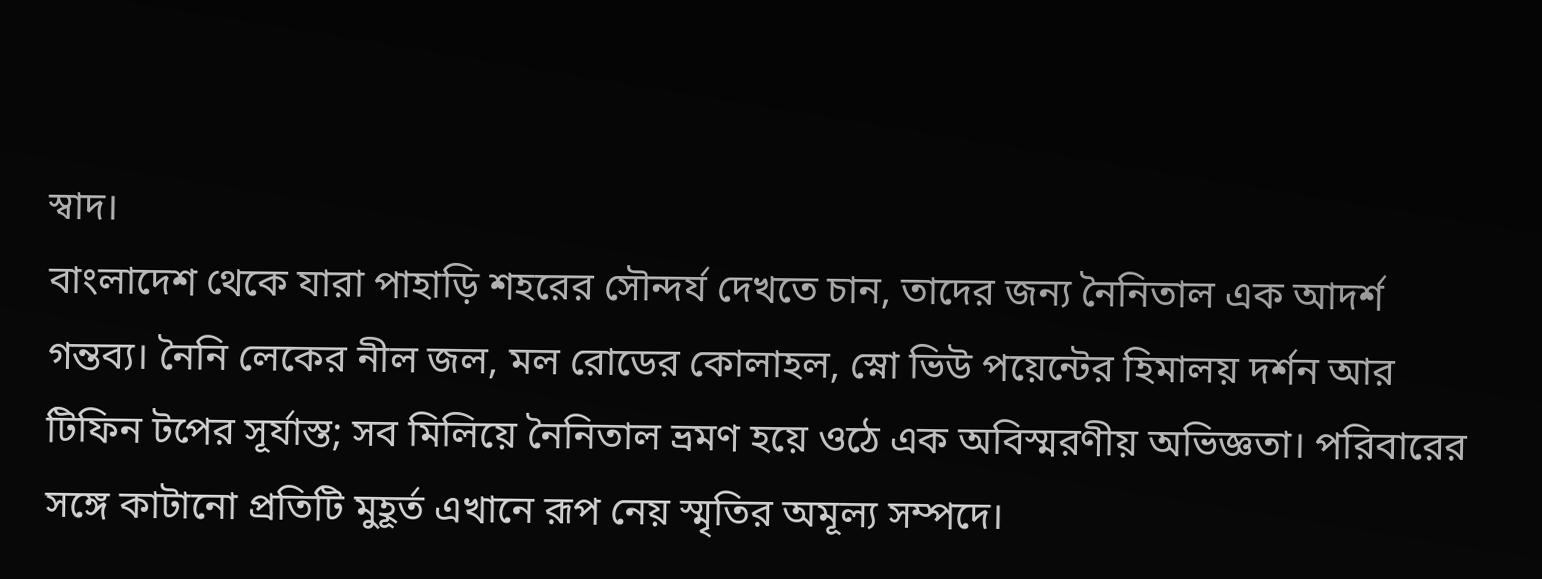স্বাদ।
বাংলাদেশ থেকে যারা পাহাড়ি শহরের সৌন্দর্য দেখতে চান, তাদের জন্য নৈনিতাল এক আদর্শ গন্তব্য। নৈনি লেকের নীল জল, মল রোডের কোলাহল, স্নো ভিউ পয়েন্টের হিমালয় দর্শন আর টিফিন টপের সূর্যাস্ত; সব মিলিয়ে নৈনিতাল ভ্রমণ হয়ে ওঠে এক অবিস্মরণীয় অভিজ্ঞতা। পরিবারের সঙ্গে কাটানো প্রতিটি মুহূর্ত এখানে রূপ নেয় স্মৃতির অমূল্য সম্পদে।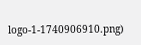logo-1-1740906910.png)